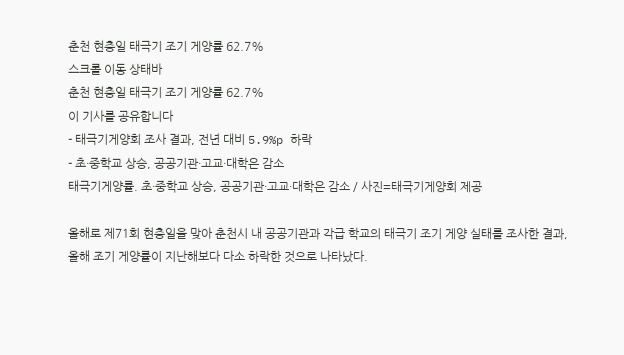춘천 현충일 태극기 조기 게양률 62.7%
스크롤 이동 상태바
춘천 현충일 태극기 조기 게양률 62.7%
이 기사를 공유합니다
- 태극기게양회 조사 결과, 전년 대비 5.9%p 하락
- 초·중학교 상승, 공공기관·고교·대학은 감소
태극기게양률. 초·중학교 상승, 공공기관·고교·대학은 감소 / 사진=태극기게양회 제공

올해로 제71회 현충일을 맞아 춘천시 내 공공기관과 각급 학교의 태극기 조기 게양 실태를 조사한 결과, 올해 조기 게양률이 지난해보다 다소 하락한 것으로 나타났다.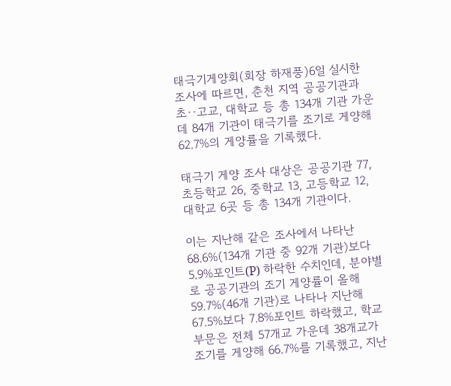태극기게양회(회장 하재풍)6일 실시한 조사에 따르면, 춘천 지역 공공기관과 초··고교, 대학교 등 총 134개 기관 가운데 84개 기관이 태극기를 조기로 게양해 62.7%의 게양률을 기록했다.

태극기 게양 조사 대상은 공공기관 77, 초등학교 26, 중학교 13, 고등학교 12, 대학교 6곳 등 총 134개 기관이다.

이는 지난해 같은 조사에서 나타난 68.6%(134개 기관 중 92개 기관)보다 5.9%포인트(P) 하락한 수치인데, 분야별로 공공기관의 조기 게양률이 올해 59.7%(46개 기관)로 나타나 지난해 67.5%보다 7.8%포인트 하락했고, 학교 부문은 전체 57개교 가운데 38개교가 조기를 게양해 66.7%를 기록했고, 지난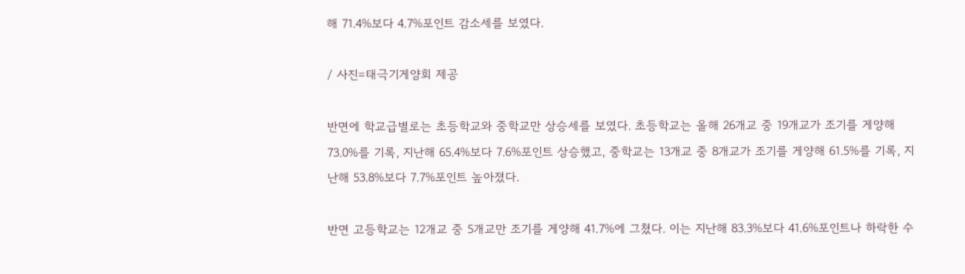해 71.4%보다 4.7%포인트 감소세를 보였다.

/ 사진=태극기게양회 제공

반면에 학교급별로는 초등학교와 중학교만 상승세를 보였다. 초등학교는 올해 26개교 중 19개교가 조기를 게양해 73.0%를 기록, 지난해 65.4%보다 7.6%포인트 상승했고, 중학교는 13개교 중 8개교가 조기를 게양해 61.5%를 기록, 지난해 53.8%보다 7.7%포인트 높아졌다.

반면 고등학교는 12개교 중 5개교만 조기를 게양해 41.7%에 그쳤다. 이는 지난해 83.3%보다 41.6%포인트나 하락한 수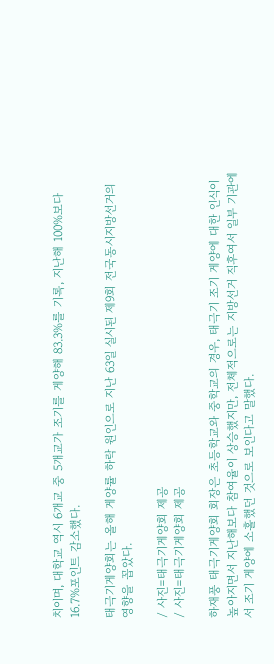치이며, 대학교 역시 6개교 중 5개교가 조기를 게양해 83.3%를 기록, 지난해 100%보다 16.7%포인트 감소했다.

태극기게양회는 올해 게양률 하락 원인으로 지난 63일 실시된 제9회 전국동시지방선거의 영향을 꼽았다.

/ 사진=태극기게양회 제공
/ 사진=태극기게양회 제공

하재풍 태극기게양회 회장은 초등학교와 중학교의 경우, 태극기 조기 게양에 대한 인식이 높아지면서 지난해보다 참여율이 상승했지만, 전체적으로는 지방선거 직후여서 일부 기관에서 조기 게양에 소홀했던 것으로 보인다고 말했다.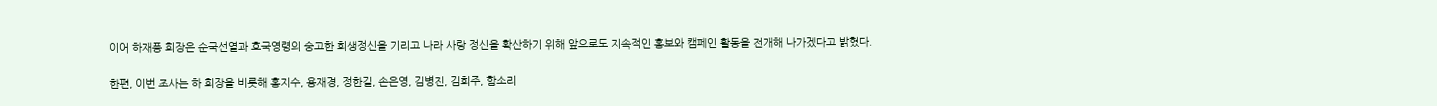이어 하재풍 회장은 순국선열과 호국영령의 숭고한 희생정신을 기리고 나라 사랑 정신을 확산하기 위해 앞으로도 지속적인 홍보와 캠페인 활동을 전개해 나가겠다고 밝혔다.

한편, 이번 조사는 하 회장을 비롯해 홍지수, 용재경, 정한길, 손은영, 김병진, 김희주, 함소리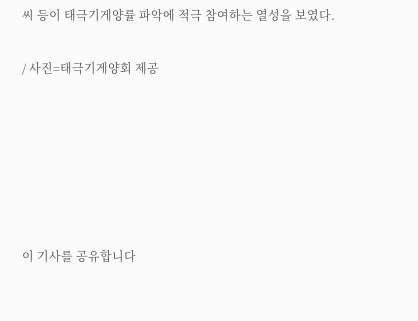씨 등이 태극기게양률 파악에 적극 참여하는 열성을 보였다.

/ 사진=태극기게양회 제공






이 기사를 공유합니다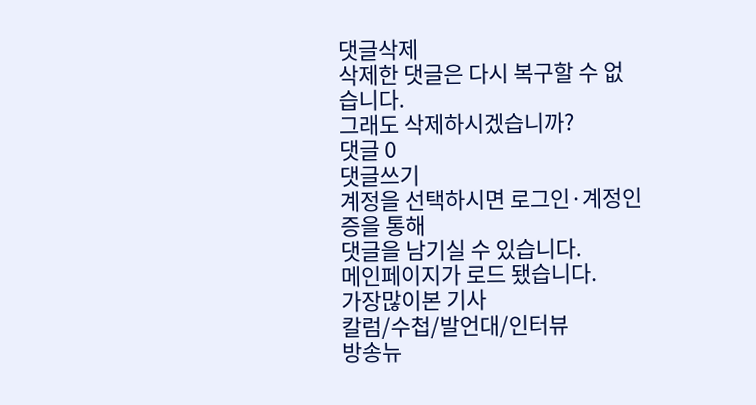댓글삭제
삭제한 댓글은 다시 복구할 수 없습니다.
그래도 삭제하시겠습니까?
댓글 0
댓글쓰기
계정을 선택하시면 로그인·계정인증을 통해
댓글을 남기실 수 있습니다.
메인페이지가 로드 됐습니다.
가장많이본 기사
칼럼/수첩/발언대/인터뷰
방송뉴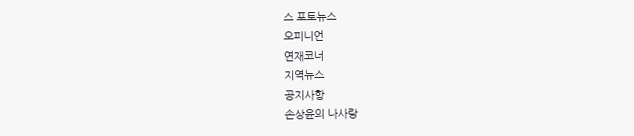스 포토뉴스
오피니언
연재코너
지역뉴스
공지사항
손상윤의 나사랑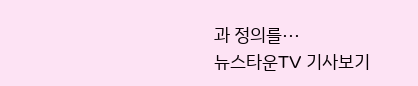과 정의를···
뉴스타운TV 기사보기